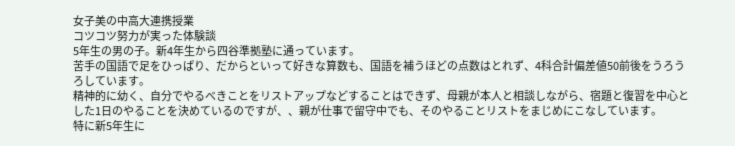女子美の中高大連携授業
コツコツ努力が実った体験談
5年生の男の子。新4年生から四谷準拠塾に通っています。
苦手の国語で足をひっぱり、だからといって好きな算数も、国語を補うほどの点数はとれず、4科合計偏差値50前後をうろうろしています。
精神的に幼く、自分でやるべきことをリストアップなどすることはできず、母親が本人と相談しながら、宿題と復習を中心とした1日のやることを決めているのですが、、親が仕事で留守中でも、そのやることリストをまじめにこなしています。
特に新5年生に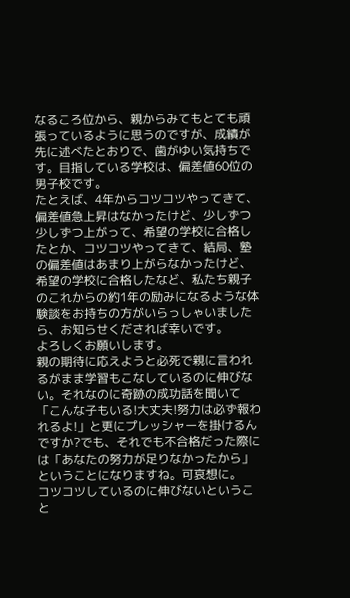なるころ位から、親からみてもとても頑張っているように思うのですが、成績が先に述べたとおりで、歯がゆい気持ちです。目指している学校は、偏差値60位の男子校です。
たとえば、4年からコツコツやってきて、偏差値急上昇はなかったけど、少しずつ少しずつ上がって、希望の学校に合格したとか、コツコツやってきて、結局、塾の偏差値はあまり上がらなかったけど、希望の学校に合格したなど、私たち親子のこれからの約1年の励みになるような体験談をお持ちの方がいらっしゃいましたら、お知らせくだされば幸いです。
よろしくお願いします。
親の期待に応えようと必死で親に言われるがまま学習もこなしているのに伸びない。それなのに奇跡の成功話を聞いて「こんな子もいる!大丈夫!努力は必ず報われるよ!」と更にプレッシャーを掛けるんですか?でも、それでも不合格だった際には「あなたの努力が足りなかったから」ということになりますね。可哀想に。
コツコツしているのに伸びないということ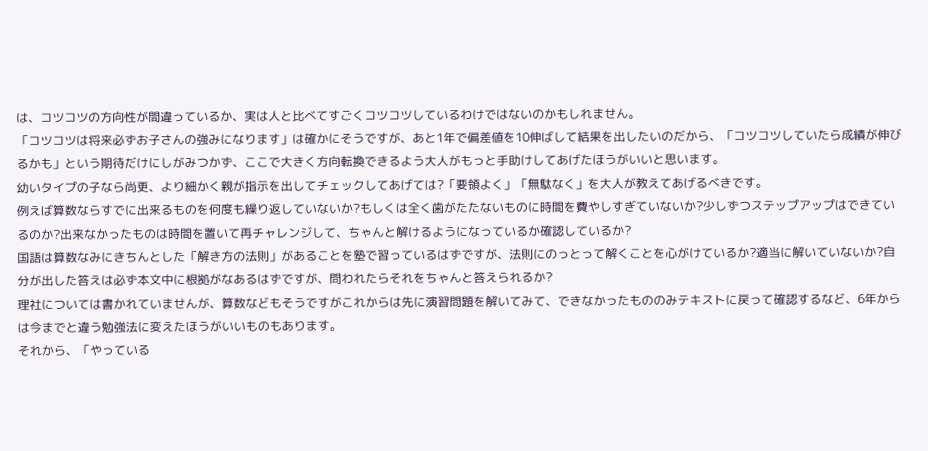は、コツコツの方向性が間違っているか、実は人と比べてすごくコツコツしているわけではないのかもしれません。
「コツコツは将来必ずお子さんの強みになります」は確かにそうですが、あと1年で偏差値を10伸ばして結果を出したいのだから、「コツコツしていたら成績が伸びるかも」という期待だけにしがみつかず、ここで大きく方向転換できるよう大人がもっと手助けしてあげたほうがいいと思います。
幼いタイプの子なら尚更、より細かく親が指示を出してチェックしてあげては?「要領よく」「無駄なく」を大人が教えてあげるべきです。
例えば算数ならすでに出来るものを何度も繰り返していないか?もしくは全く歯がたたないものに時間を費やしすぎていないか?少しずつステップアップはできているのか?出来なかったものは時間を置いて再チャレンジして、ちゃんと解けるようになっているか確認しているか?
国語は算数なみにきちんとした「解き方の法則」があることを塾で習っているはずですが、法則にのっとって解くことを心がけているか?適当に解いていないか?自分が出した答えは必ず本文中に根拠がなあるはずですが、問われたらそれをちゃんと答えられるか?
理社については書かれていませんが、算数などもそうですがこれからは先に演習問題を解いてみて、できなかったもののみテキストに戻って確認するなど、6年からは今までと違う勉強法に変えたほうがいいものもあります。
それから、「やっている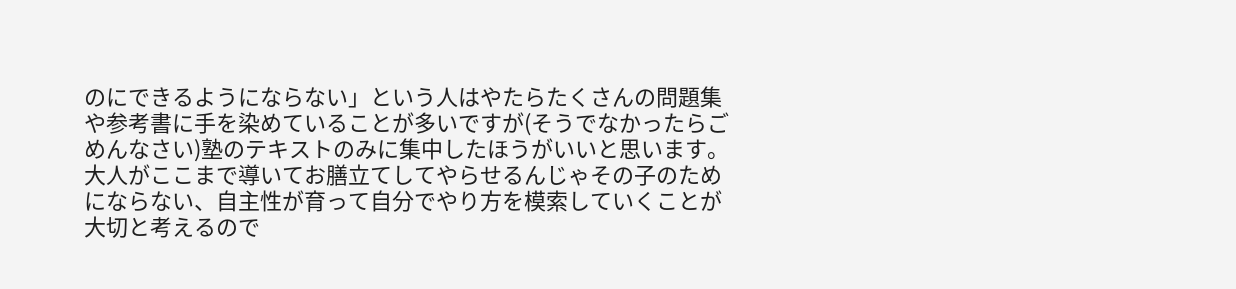のにできるようにならない」という人はやたらたくさんの問題集や参考書に手を染めていることが多いですが(そうでなかったらごめんなさい)塾のテキストのみに集中したほうがいいと思います。
大人がここまで導いてお膳立てしてやらせるんじゃその子のためにならない、自主性が育って自分でやり方を模索していくことが大切と考えるので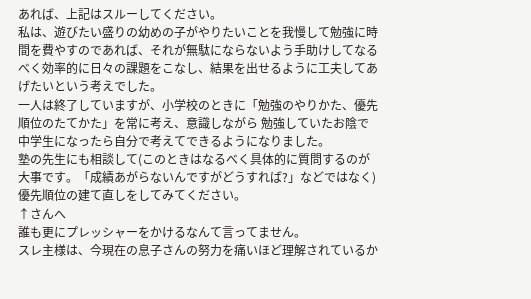あれば、上記はスルーしてください。
私は、遊びたい盛りの幼めの子がやりたいことを我慢して勉強に時間を費やすのであれば、それが無駄にならないよう手助けしてなるべく効率的に日々の課題をこなし、結果を出せるように工夫してあげたいという考えでした。
一人は終了していますが、小学校のときに「勉強のやりかた、優先順位のたてかた」を常に考え、意識しながら 勉強していたお陰で中学生になったら自分で考えてできるようになりました。
塾の先生にも相談して(このときはなるべく具体的に質問するのが大事です。「成績あがらないんですがどうすれば?」などではなく)優先順位の建て直しをしてみてください。
↑さんへ
誰も更にプレッシャーをかけるなんて言ってません。
スレ主様は、今現在の息子さんの努力を痛いほど理解されているか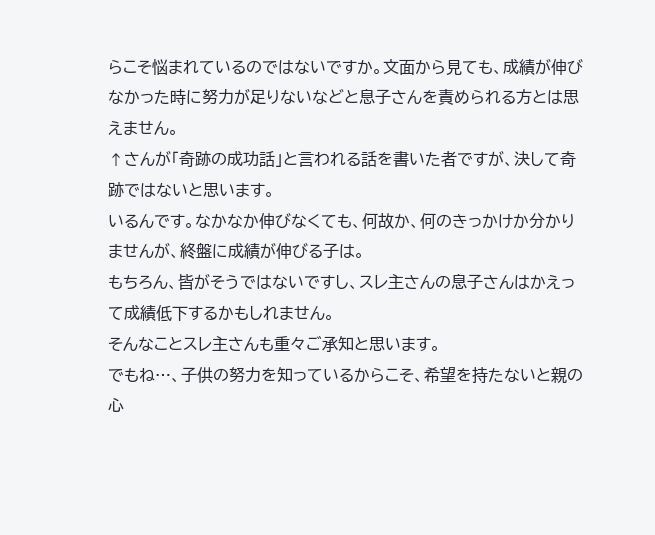らこそ悩まれているのではないですか。文面から見ても、成績が伸びなかった時に努力が足りないなどと息子さんを責められる方とは思えません。
↑さんが「奇跡の成功話」と言われる話を書いた者ですが、決して奇跡ではないと思います。
いるんです。なかなか伸びなくても、何故か、何のきっかけか分かりませんが、終盤に成績が伸びる子は。
もちろん、皆がそうではないですし、スレ主さんの息子さんはかえって成績低下するかもしれません。
そんなことスレ主さんも重々ご承知と思います。
でもね…、子供の努力を知っているからこそ、希望を持たないと親の心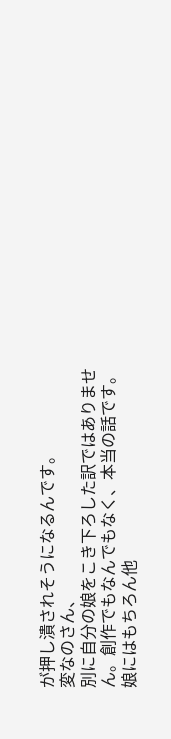が押し潰されそうになるんです。
変なのさん、
別に自分の娘をこき下ろした訳ではありません。創作でもなんでもなく、本当の話です。
娘にはもちろん他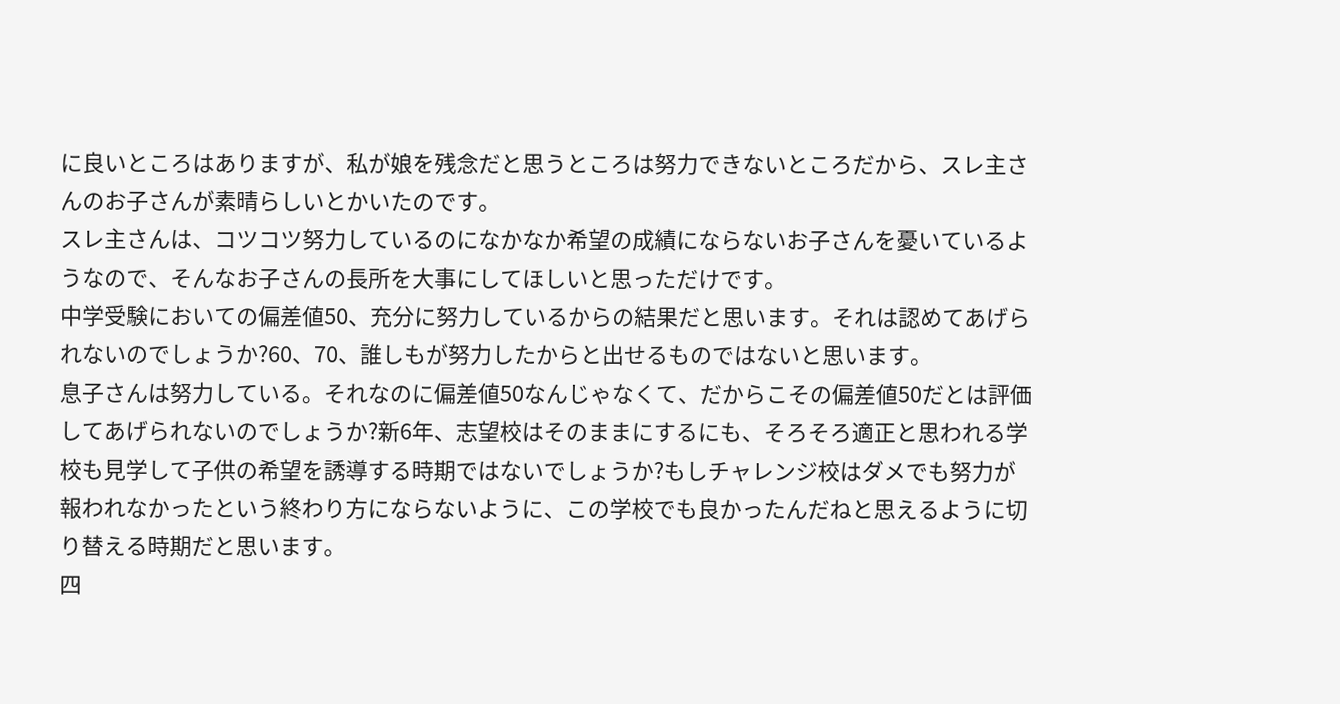に良いところはありますが、私が娘を残念だと思うところは努力できないところだから、スレ主さんのお子さんが素晴らしいとかいたのです。
スレ主さんは、コツコツ努力しているのになかなか希望の成績にならないお子さんを憂いているようなので、そんなお子さんの長所を大事にしてほしいと思っただけです。
中学受験においての偏差値50、充分に努力しているからの結果だと思います。それは認めてあげられないのでしょうか?60、70、誰しもが努力したからと出せるものではないと思います。
息子さんは努力している。それなのに偏差値50なんじゃなくて、だからこその偏差値50だとは評価してあげられないのでしょうか?新6年、志望校はそのままにするにも、そろそろ適正と思われる学校も見学して子供の希望を誘導する時期ではないでしょうか?もしチャレンジ校はダメでも努力が報われなかったという終わり方にならないように、この学校でも良かったんだねと思えるように切り替える時期だと思います。
四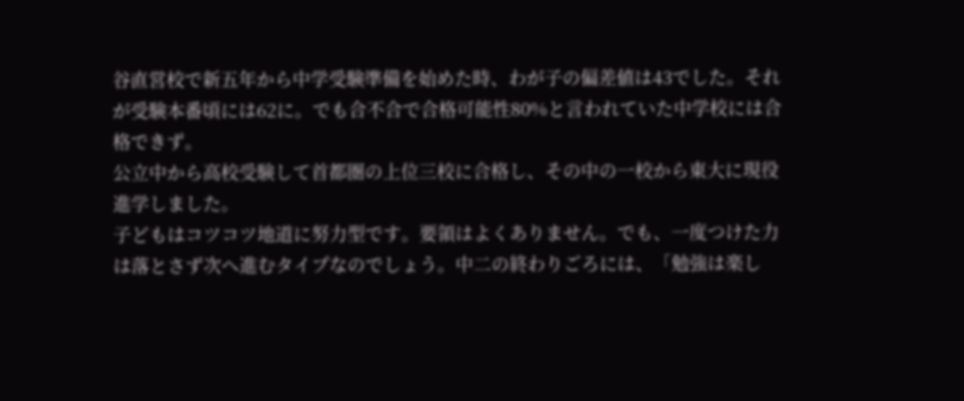谷直営校で新五年から中学受験準備を始めた時、わが子の偏差値は43でした。それが受験本番頃には62に。でも合不合で合格可能性80%と言われていた中学校には合格できず。
公立中から高校受験して首都圏の上位三校に合格し、その中の一校から東大に現役進学しました。
子どもはコツコツ地道に努力型です。要領はよくありません。でも、一度つけた力は落とさず次へ進むタイプなのでしょう。中二の終わりごろには、「勉強は楽し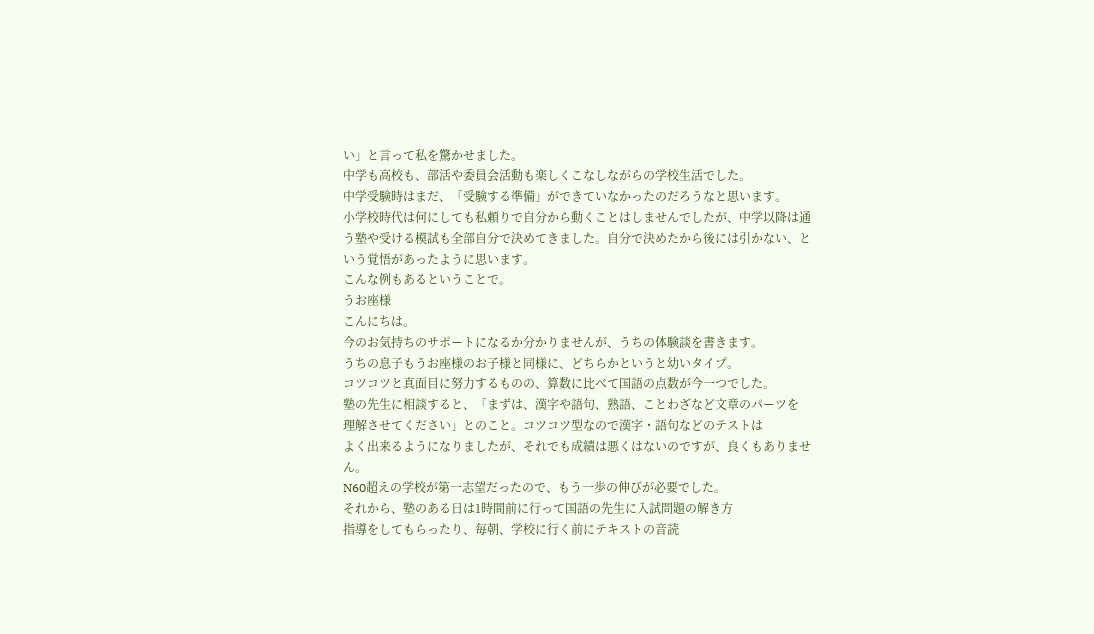い」と言って私を驚かせました。
中学も高校も、部活や委員会活動も楽しくこなしながらの学校生活でした。
中学受験時はまだ、「受験する準備」ができていなかったのだろうなと思います。
小学校時代は何にしても私頼りで自分から動くことはしませんでしたが、中学以降は通う塾や受ける模試も全部自分で決めてきました。自分で決めたから後には引かない、という覚悟があったように思います。
こんな例もあるということで。
うお座様
こんにちは。
今のお気持ちのサポートになるか分かりませんが、うちの体験談を書きます。
うちの息子もうお座様のお子様と同様に、どちらかというと幼いタイプ。
コツコツと真面目に努力するものの、算数に比べて国語の点数が今一つでした。
塾の先生に相談すると、「まずは、漢字や語句、熟語、ことわざなど文章のパーツを
理解させてください」とのこと。コツコツ型なので漢字・語句などのテストは
よく出来るようになりましたが、それでも成績は悪くはないのですが、良くもありません。
N60超えの学校が第一志望だったので、もう一歩の伸びが必要でした。
それから、塾のある日は1時間前に行って国語の先生に入試問題の解き方
指導をしてもらったり、毎朝、学校に行く前にテキストの音読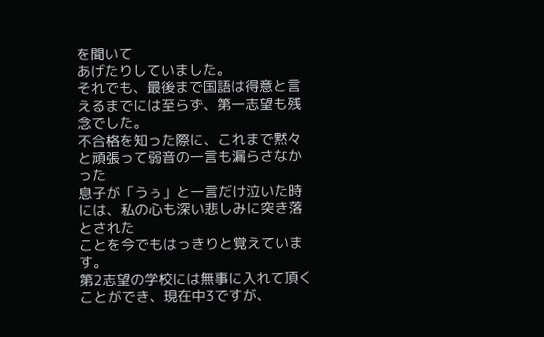を聞いて
あげたりしていました。
それでも、最後まで国語は得意と言えるまでには至らず、第一志望も残念でした。
不合格を知った際に、これまで黙々と頑張って弱音の一言も漏らさなかった
息子が「うぅ」と一言だけ泣いた時には、私の心も深い悲しみに突き落とされた
ことを今でもはっきりと覚えています。
第2志望の学校には無事に入れて頂くことができ、現在中3ですが、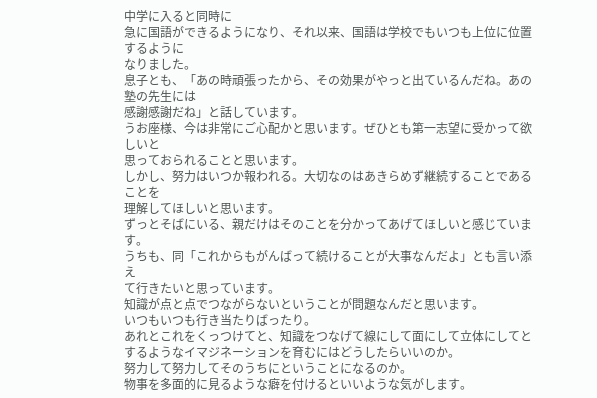中学に入ると同時に
急に国語ができるようになり、それ以来、国語は学校でもいつも上位に位置するように
なりました。
息子とも、「あの時頑張ったから、その効果がやっと出ているんだね。あの塾の先生には
感謝感謝だね」と話しています。
うお座様、今は非常にご心配かと思います。ぜひとも第一志望に受かって欲しいと
思っておられることと思います。
しかし、努力はいつか報われる。大切なのはあきらめず継続することであることを
理解してほしいと思います。
ずっとそばにいる、親だけはそのことを分かってあげてほしいと感じています。
うちも、同「これからもがんばって続けることが大事なんだよ」とも言い添え
て行きたいと思っています。
知識が点と点でつながらないということが問題なんだと思います。
いつもいつも行き当たりばったり。
あれとこれをくっつけてと、知識をつなげて線にして面にして立体にしてとするようなイマジネーションを育むにはどうしたらいいのか。
努力して努力してそのうちにということになるのか。
物事を多面的に見るような癖を付けるといいような気がします。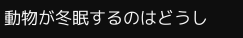動物が冬眠するのはどうし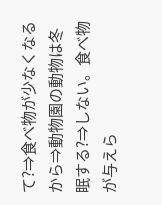て?⇒食べ物が少なくなるから⇒動物園の動物は冬眠する?⇒しない。食べ物が与えら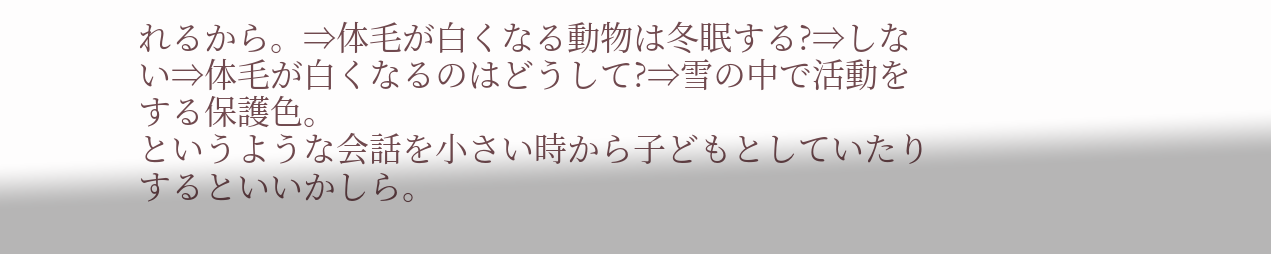れるから。⇒体毛が白くなる動物は冬眠する?⇒しない⇒体毛が白くなるのはどうして?⇒雪の中で活動をする保護色。
というような会話を小さい時から子どもとしていたりするといいかしら。